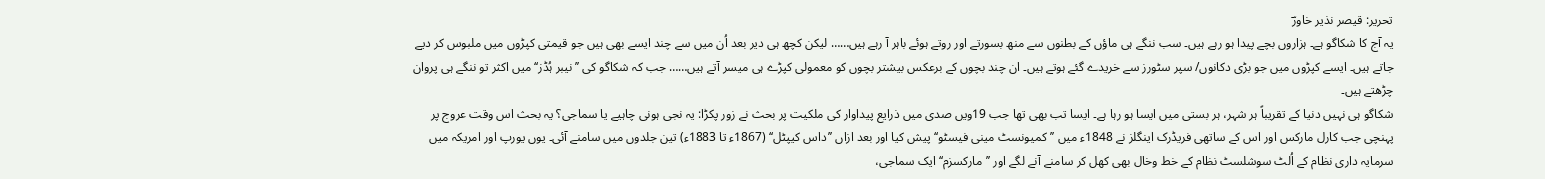تحریر: قیصر نذیر خاورؔ
یہ آج کا شکاگو ہے۔ ہزاروں بچے پیدا ہو رہے ہیں۔ سب ننگے ہی ماؤں کے بطنوں سے منھ بسورتے اور روتے ہوئے باہر آ رہے ہیں…… لیکن کچھ ہی دیر بعد اُن میں سے چند ایسے بھی ہیں جو قیمتی کپڑوں میں ملبوس کر دیے جاتے ہیں۔ ایسے کپڑوں میں جو بڑی دکانوں/ سپر سٹورز سے خریدے گئے ہوتے ہیں۔ ان چند بچوں کے برعکس بیشتر بچوں کو معمولی کپڑے ہی میسر آتے ہیں…… جب کہ شکاگو کی ’’نیبر ہُڈز‘‘ میں اکثر تو ننگے ہی پروان چڑھتے ہیں۔
شکاگو ہی نہیں دنیا کے تقریباً ہر شہر، ہر بستی میں ایسا ہو رہا ہے۔ ایسا تب بھی تھا جب 19ویں صدی میں ذرایع پیداوار کی ملکیت پر بحث نے زور پکڑا: یہ نجی ہونی چاہیے یا سماجی؟ یہ بحث اس وقت عروج پر پہنچی جب کارل مارکس اور اس کے ساتھی فریڈرک اینگلز نے 1848ء میں ’’کمیونسٹ مینی فیسٹو‘‘ پیش کیا اور بعد ازاں ’’داس کیپٹل‘‘ (1867ء تا 1883ء) تین جلدوں میں سامنے آئی۔ یوں یورپ اور امریکہ میں سرمایہ داری نظام کے اُلٹ سوشلسٹ نظام کے خط وخال بھی کھل کر سامنے آنے لگے اور ’’مارکسزم‘‘ ایک سماجی،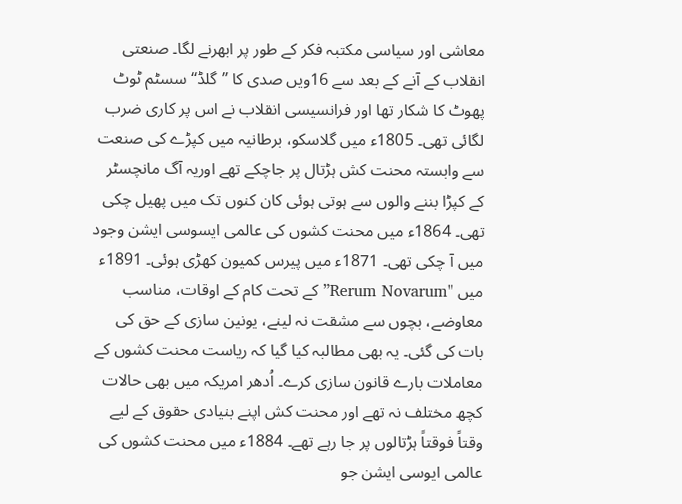معاشی اور سیاسی مکتبہ فکر کے طور پر ابھرنے لگا۔ صنعتی انقلاب کے آنے کے بعد سے 16ویں صدی کا ’’گلڈ‘‘ سسٹم ٹوٹ پھوٹ کا شکار تھا اور فرانسیسی انقلاب نے اس پر کاری ضرب لگائی تھی۔ 1805ء میں گلاسکو، برطانیہ میں کپڑے کی صنعت سے وابستہ محنت کش ہڑتال پر جاچکے تھے اوریہ آگ مانچسٹر کے کپڑا بننے والوں سے ہوتی ہوئی کان کنوں تک میں پھیل چکی تھی۔ 1864ء میں محنت کشوں کی عالمی ایسوسی ایشن وجود میں آ چکی تھی۔ 1871ء میں پیرس کمیون کھڑی ہوئی۔ 1891ء میں "Rerum Novarum” کے تحت کام کے اوقات، مناسب معاوضے، بچوں سے مشقت نہ لینے، یونین سازی کے حق کی بات کی گئی۔ یہ بھی مطالبہ کیا گیا کہ ریاست محنت کشوں کے معاملات بارے قانون سازی کرے۔ اُدھر امریکہ میں بھی حالات کچھ مختلف نہ تھے اور محنت کش اپنے بنیادی حقوق کے لیے وقتاً فوقتاً ہڑتالوں پر جا رہے تھے۔ 1884ء میں محنت کشوں کی عالمی ایوسی ایشن جو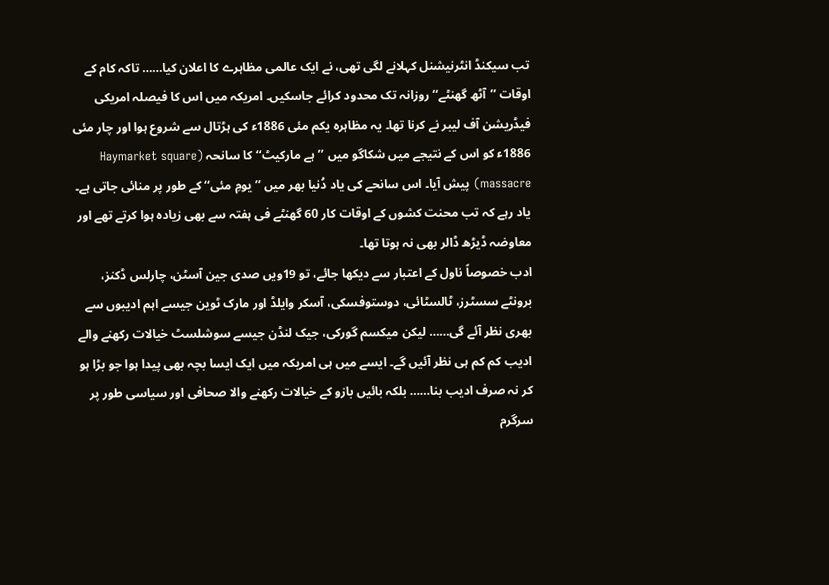تب سیکنڈ انٹرنیشنل کہلانے لگی تھی، نے ایک عالمی مظاہرے کا اعلان کیا…… تاکہ کام کے اوقات ’’آٹھ گھنٹے‘‘ روزانہ تک محدود کرائے جاسکیں۔ امریکہ میں اس کا فیصلہ امریکی فیڈریشن آف لیبر نے کرنا تھا۔ یہ مظاہرہ یکم مئی 1886ء کی ہڑتال سے شروع ہوا اور چار مئی 1886ء کو اس کے نتیجے میں شکاگو میں ’’ہے مارکیٹ‘‘ کا سانحہ (Haymarket square massacre) پیش آیا۔ اس سانحے کی یاد دُنیا بھر میں ’’یومِ مئی‘‘ کے طور پر منائی جاتی ہے۔ یاد رہے کہ تب محنت کشوں کے اوقات کار 60 گھنٹے فی ہفتہ سے بھی زیادہ ہوا کرتے تھے اور معاوضہ ڈیڑھ ڈالر بھی نہ ہوتا تھا۔
ادب خصوصاً ناول کے اعتبار سے دیکھا جائے، تو 19ویں صدی جین آسٹن، چارلس ڈکنز، برونٹے سسٹرز، ٹالسٹائی، دوستوفسکی، آسکر وایلڈ اور مارک ٹوین جیسے اہم ادیبوں سے بھری نظر آئے گی…… لیکن میکسم گورکی، جیک لنڈن جیسے سوشلسٹ خیالات رکھنے والے ادیب کم کم ہی نظر آئیں گے۔ ایسے میں ہی امریکہ میں ایک ایسا بچہ بھی پیدا ہوا جو بڑا ہو کر نہ صرف ادیب بنا…… بلکہ بائیں بازو کے خیالات رکھنے والا صحافی اور سیاسی طور پر سرگرم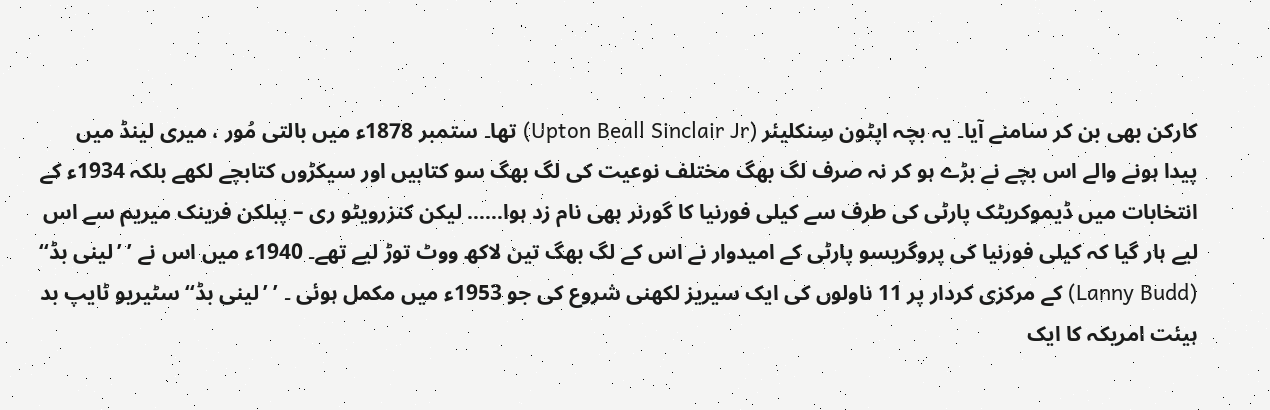کارکن بھی بن کر سامنے آیا۔ یہ بچہ اپٹون سِنکلیئر (Upton Beall Sinclair Jr) تھا۔ ستمبر 1878ء میں بالتی مُور ، میری لینڈ میں پیدا ہونے والے اس بچے نے بڑے ہو کر نہ صرف لگ بھگ مختلف نوعیت کی لگ بھگ سو کتابیں اور سیکڑوں کتابچے لکھے بلکہ 1934ء کے انتخابات میں ڈیموکریٹک پارٹی کی طرف سے کیلی فورنیا کا گورنر بھی نام زد ہوا…… لیکن کنزرویٹو ری – پبلکن فرینک میریم سے اس لیے ہار گیا کہ کیلی فورنیا کی پروگریسو پارٹی کے امیدوار نے اس کے لگ بھگ تین لاکھ ووٹ توڑ لیے تھے۔ 1940ء میں اس نے ’ ’لینی بڈ‘‘ (Lanny Budd) کے مرکزی کردار پر 11 ناولوں کی ایک سیریز لکھنی شروع کی جو 1953ء میں مکمل ہوئی ۔ ’ ’لینی بڈ‘‘ سٹیریو ٹایپ بد ہیئت امریکہ کا ایک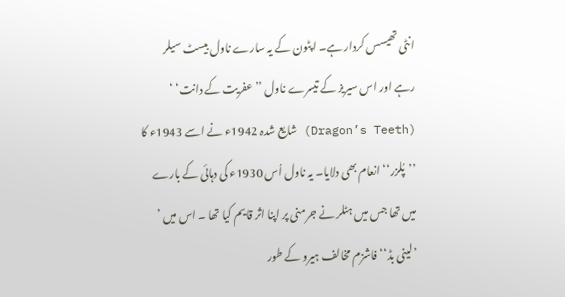انٹی تھیسس کردار ہے۔ اپٹون کے یہ سارے ناول بیسٹ سیلر رہے اور اس سیریز کے تیسرے ناول ’’عفریت کے دانت‘ ‘ (Dragon’s Teeth) شایع شدہ 1942ء نے اسے 1943ء کا ’’پُلزر‘‘ انعام بھی دلایا۔ یہ ناول اُس 1930ء کی دہائی کے بارے میں تھا جس میں ہٹلر نے جرمنی پر اپنا اثر قایم کیا تھا ۔ اس میں ’ ’لینی بڈ‘‘ فاشزم مخالف ہیرو کے طور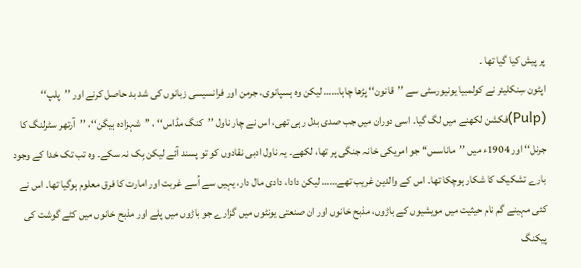پر پیش کیا گیا تھا ۔
اپٹون سِنکلیئر نے کولمبیا یونیورسٹی سے ’’قانون‘‘ پڑھا چاہا…… لیکن وہ ہسپانوی، جرمن اور فرانسیسی زبانوں کی شد بد حاصل کرنے اور ’’پلپ‘‘ (Pulp)فکشن لکھنے میں لگ گیا۔ اسی دوران میں جب صدی بدل رہی تھی، اس نے چار ناول ’’کنگ مڈاس‘‘ ، ’’شہزادہ ہیگن‘‘، ’’آرتھر سٹرلنگ کا جرنل‘‘ اور 1904ء میں ’’ماناسس‘‘ جو امریکی خانہ جنگی پر تھا، لکھے۔ یہ ناول ادبی نقادوں کو تو پسند آئے لیکن بِک نہ سکے۔ وہ تب تک خدا کے وجود بارے تشکیک کا شکار ہوچکا تھا۔ اس کے والدین غریب تھے…… لیکن دادا، دادی مال دار، یہیں سے اُسے غربت اور امارت کا فرق معلوم ہوگیا تھا۔ اس نے کئی مہینے گم نام حیثیت میں مویشیوں کے باڑوں، مذبح خانوں اور ان صنعتی یونٹوں میں گزارے جو باڑوں میں پلے اور مذبح خانوں میں کٹے گوشت کی پیکنگ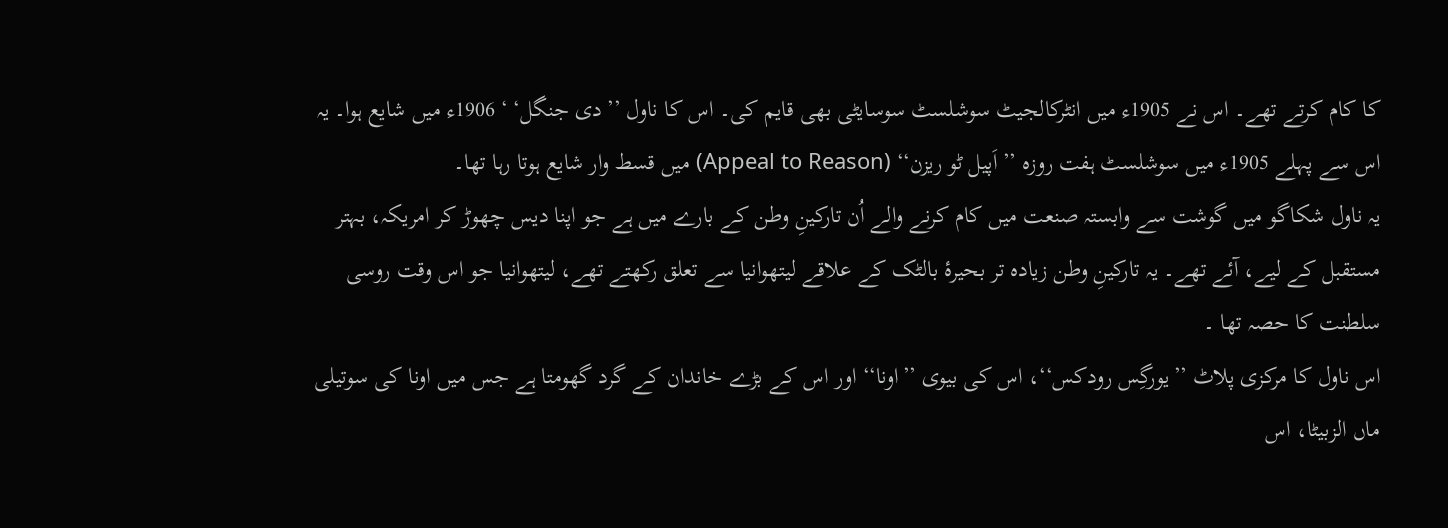کا کام کرتے تھے۔ اس نے 1905ء میں انٹرکالجیٹ سوشلسٹ سوسایٹی بھی قایم کی۔ اس کا ناول ’’دی جنگل‘ ‘ 1906ء میں شایع ہوا۔ یہ اس سے پہلے 1905ء میں سوشلسٹ ہفت روزہ ’’اَپیل ٹو ریزن‘‘ (Appeal to Reason) میں قسط وار شایع ہوتا رہا تھا۔
یہ ناول شکاگو میں گوشت سے وابستہ صنعت میں کام کرنے والے اُن تارکینِ وطن کے بارے میں ہے جو اپنا دیس چھوڑ کر امریکہ، بہتر مستقبل کے لیے، آئے تھے۔ یہ تارکینِ وطن زیادہ تر بحیرۂ بالٹک کے علاقے لیتھوانیا سے تعلق رکھتے تھے، لیتھوانیا جو اس وقت روسی سلطنت کا حصہ تھا ۔
اس ناول کا مرکزی پلاٹ ’’یورگِس رودکس‘‘، اس کی بیوی ’’اونا‘‘ اور اس کے بڑے خاندان کے گرد گھومتا ہے جس میں اونا کی سوتیلی ماں الزبیٹا، اس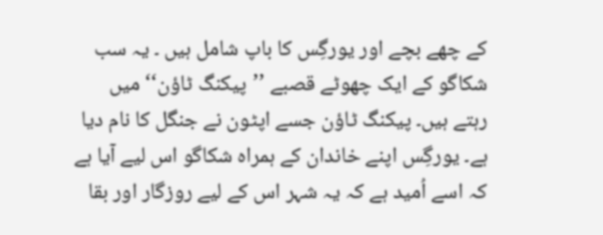کے چھے بچے اور یورگِس کا باپ شامل ہیں ۔ یہ سب شکاگو کے ایک چھوٹے قصبے ’’پیکنگ ٹاؤن‘‘ میں رہتے ہیں۔ پیکنگ ٹاؤن جسے اپٹون نے جنگل کا نام دیا ہے۔ یورگِس اپنے خاندان کے ہمراہ شکاگو اس لیے آیا ہے کہ اسے اُمید ہے کہ یہ شہر اس کے لیے روزگار اور بقا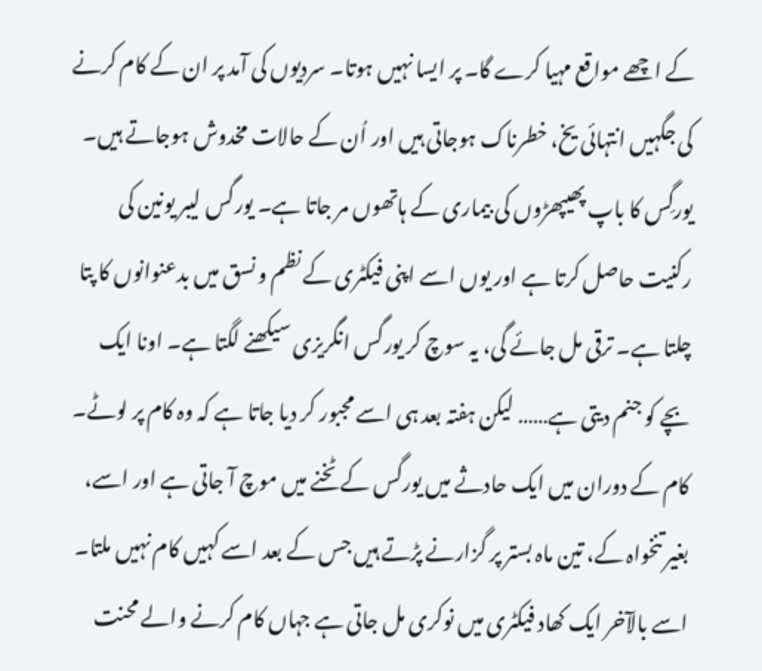کے اچھے مواقع مہیا کرے گا۔ پر ایسا نہیں ہوتا۔ سردیوں کی آمد پر ان کے کام کرنے کی جگہیں انتہائی یخ، خطرناک ہوجاتی ہیں اور اُن کے حالات مخدوش ہوجاتے ہیں۔ یورگِس کا باپ پھیپھڑوں کی بیماری کے ہاتھوں مر جاتا ہے۔ یورگس لیبر یونین کی رکنیت حاصل کرتا ہے اور یوں اسے اپنی فیکٹری کے نظم و نسق میں بدعنوانوں کا پتا چلتا ہے۔ ترقی مل جائے گی، یہ سوچ کر یورگس انگریزی سیکھنے لگتا ہے۔ اونا ایک بچے کو جنم دیتی ہے…… لیکن ہفتہ بعد ہی اسے مجبور کر دیا جاتا ہے کہ وہ کام پر لوٹے۔ کام کے دوران میں ایک حادثے میں یورگس کے ٹخنے میں موچ آ جاتی ہے اور اسے، بغیر تنخواہ کے، تین ماہ بستر پر گزارنے پڑتے ہیں جس کے بعد اسے کہیں کام نہیں ملتا۔ اسے بالآخر ایک کھاد فیکٹری میں نوکری مل جاتی ہے جہاں کام کرنے والے محنت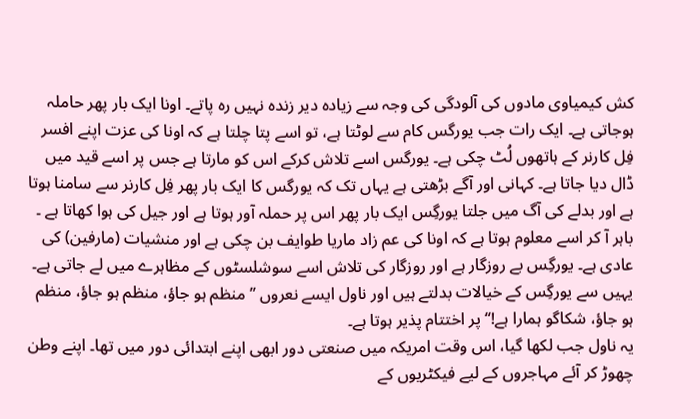کش کیمیاوی مادوں کی آلودگی کی وجہ سے زیادہ دیر زندہ نہیں رہ پاتے۔ اونا ایک بار پھر حاملہ ہوجاتی ہے۔ ایک رات جب یورگس کام سے لوٹتا ہے، تو اسے پتا چلتا ہے کہ اونا کی عزت اپنے افسر فِل کارنر کے ہاتھوں لُٹ چکی ہے۔ یورگس اسے تلاش کرکے اس کو مارتا ہے جس پر اسے قید میں ڈال دیا جاتا ہے۔ کہانی اور آگے بڑھتی ہے یہاں تک کہ یورگس کا ایک بار پھر فِل کارنر سے سامنا ہوتا ہے اور بدلے کی آگ میں جلتا یورگِس ایک بار پھر اس پر حملہ آور ہوتا ہے اور جیل کی ہوا کھاتا ہے ۔ باہر آ کر اسے معلوم ہوتا ہے کہ اونا کی عم زاد ماریا طوایف بن چکی ہے اور منشیات (مارفین) کی عادی ہے۔ یورگِس بے روزگار ہے اور روزگار کی تلاش اسے سوشلسٹوں کے مظاہرے میں لے جاتی ہے۔ یہیں سے یورگِس کے خیالات بدلتے ہیں اور ناول ایسے نعروں ’’منظم ہو جاؤ، منظم ہو جاؤ، منظم ہو جاؤ، شکاگو ہمارا ہے!‘‘ پر اختتام پذیر ہوتا ہے۔
یہ ناول جب لکھا گیا، اس وقت امریکہ میں صنعتی دور ابھی اپنے ابتدائی دور میں تھا۔ اپنے وطن چھوڑ کر آئے مہاجروں کے لیے فیکٹریوں کے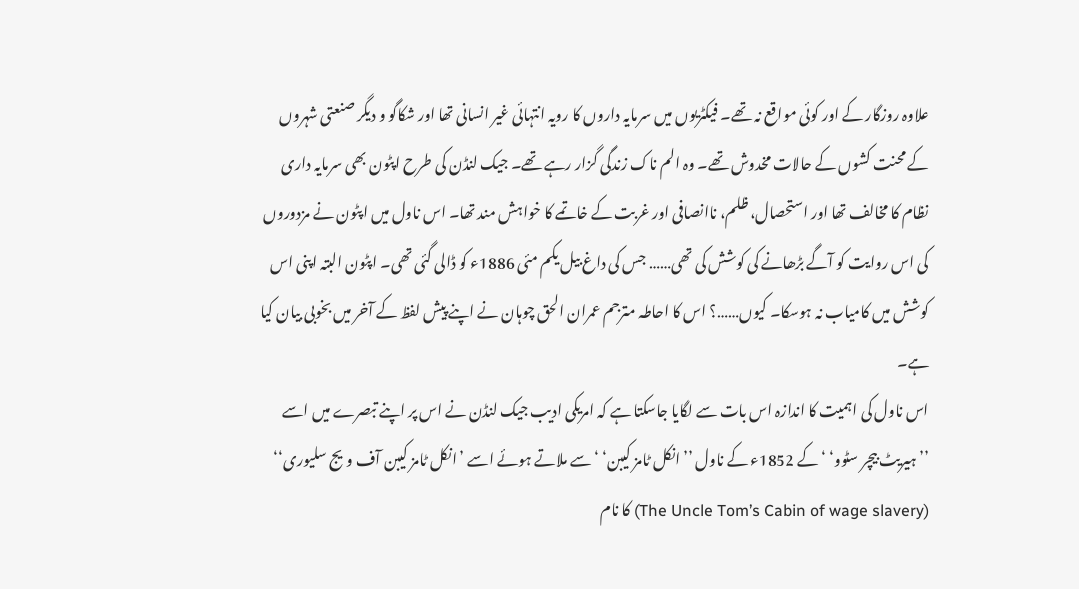علاوہ روزگار کے اور کوئی مواقع نہ تھے۔ فیکٹریوں میں سرمایہ داروں کا رویہ انتہائی غیر انسانی تھا اور شکاگو و دیگر صنعتی شہروں کے محنت کشوں کے حالات مخدوش تھے۔ وہ الم ناک زندگی گزار رہے تھے۔ جیک لنڈن کی طرح اپٹون بھی سرمایہ داری نظام کا مخالف تھا اور استحصال، ظلم، ناانصافی اور غربت کے خاتمے کا خواہش مند تھا۔ اس ناول میں اپٹون نے مزدوروں کی اس روایت کو آگے بڑھانے کی کوشش کی تھی…… جس کی داغ بیل یکم مئی 1886ء کو ڈالی گئی تھی۔ اپٹون البتہ اپنی اس کوشش میں کامیاب نہ ہوسکا۔ کیوں……؟ اس کا احاطہ مترجم عمران الحق چوہان نے اپنے پیش لفظ کے آخر میں بخوبی بیان کیا ہے۔
اس ناول کی اہمیت کا اندازہ اس بات سے لگایا جاسکتا ہے کہ امریکی ادیب جیک لنڈن نے اس پر اپنے تبصرے میں اسے ’’ہیریٹ بیچر سٹوو‘ ‘ کے 1852ء کے ناول ’’انکل ٹامز کیبن‘ ‘ سے ملاتے ہوئے اسے ’انکل ٹامز کیبن آف ویج سلیوری‘‘ (The Uncle Tom’s Cabin of wage slavery) کا نام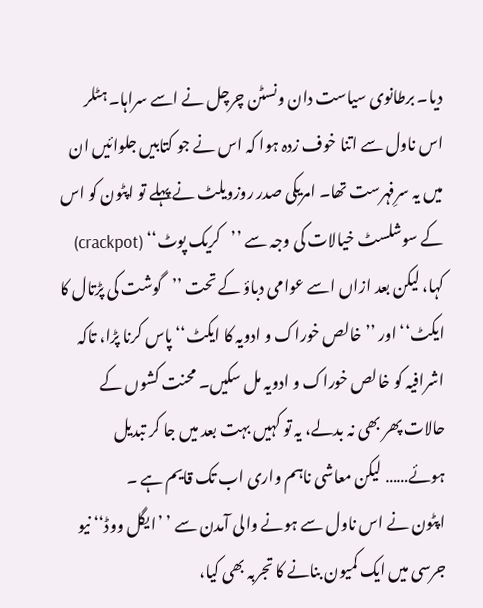دیا۔ برطانوی سیاست دان ونسٹن چرچل نے اسے سراہا۔ ہٹلر اس ناول سے اتنا خوف زدہ ہوا کہ اس نے جو کتابیں جلوائیں ان میں یہ سرِفہرست تھا۔ امریکی صدر روزویلٹ نے پہلے تو اپٹون کو اس کے سوشلسٹ خیالات کی وجہ سے ’’کریک پوٹ‘‘ (crackpot) کہا، لیکن بعد ازاں اسے عوامی دباؤ کے تحت ’’گوشت کی پڑتال کا ایکٹ‘‘ اور ’’خالص خوراک و ادویہ کا ایکٹ‘‘ پاس کرنا پڑا، تاکہ اشرافیہ کو خالص خوراک و ادویہ مل سکیں۔ محنت کشوں کے حالات پھر بھی نہ بدلے، یہ تو کہیں بہت بعد میں جا کر تبدیل ہوئے…… لیکن معاشی ناہم واری اب تک قایم ہے ۔
اپٹون نے اس ناول سے ہونے والی آمدن سے ’ ’ایگل ووڈ‘‘ نیو جرسی میں ایک کمیون بنانے کا تجربہ بھی کیا،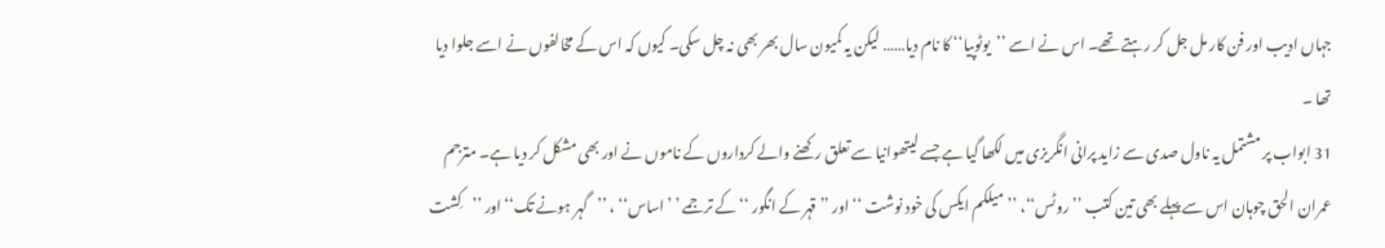جہاں ادیب اور فن کار مل جل کر رہتے تھے۔ اس نے اسے ’’یوٹوپیا‘‘ کا نام دیا…… لیکن یہ کمیون سال بھر بھی نہ چل سکی۔ کیوں کہ اس کے مخالفوں نے اسے جلوا دیا تھا ۔
31 ابواب پر مشتمل یہ ناول صدی سے زاید پرانی انگریزی میں لکھا گیا ہے جسے لیتھوانیا سے تعلق رکھنے والے کرداروں کے ناموں نے اور بھی مشکل کر دیا ہے۔ مترجم عمران الحق چوہان اس سے پہلے بھی تین کتب ’’روٹس‘‘، ’’میلکم ایکس کی خود نوشت ‘‘ اور ’’قہر کے انگور ‘‘ کے ترجمے ’ ’اساس‘‘ ، ’’گہر ہونے تک‘‘ اور ’’کِشت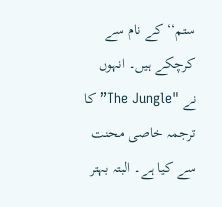ستم‘‘ کے نام سے کرچکے ہیں۔ انہوں نے "The Jungle” کا ترجمہ خاصی محنت سے کیا ہے۔ البتہ بہتر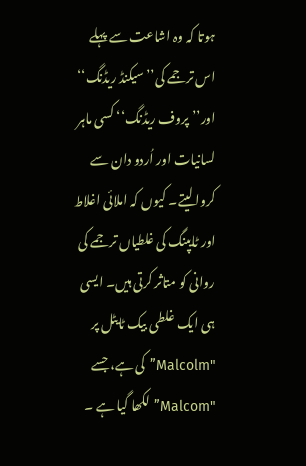ہوتا کہ وہ اشاعت سے پہلے اس ترجمے کی’’سیکنڈ ریڈنگ‘‘ اور’’پروف ریڈنگ‘‘ کسی ماہر لسانیات اور اُردو دان سے کروا لیتے۔ کیوں کہ املائی اغلاط اور ٹایپنگ کی غلطیاں ترجمے کی روانی کو متاثر کرتی ہیں۔ ایسی ہی ایک غلطی بیک ٹایٹل پر "Malcolm” کی ہے، جسے "Malcom” لکھا گیا ہے ۔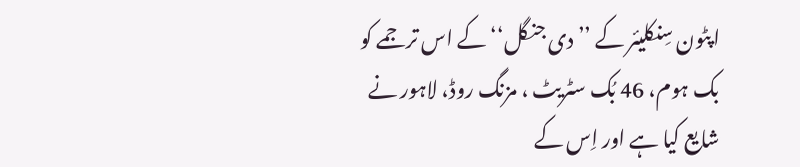اپٹون سِنکلیئر کے ’’دی جنگل‘‘ کے اس ترجمے کو بک ہوم، 46 بُک سٹریٹ ، مزنگ روڈ، لاہور نے شایع کیا ہے اور اِس کے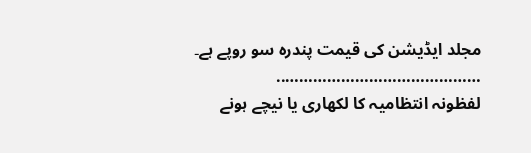مجلد ایڈیشن کی قیمت پندرہ سو روپے ہے۔
……………………………………..
لفظونہ انتظامیہ کا لکھاری یا نیچے ہونے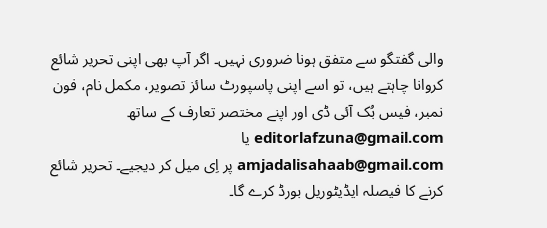والی گفتگو سے متفق ہونا ضروری نہیں۔ اگر آپ بھی اپنی تحریر شائع کروانا چاہتے ہیں، تو اسے اپنی پاسپورٹ سائز تصویر، مکمل نام، فون نمبر، فیس بُک آئی ڈی اور اپنے مختصر تعارف کے ساتھ editorlafzuna@gmail.com یا amjadalisahaab@gmail.com پر اِی میل کر دیجیے۔ تحریر شائع کرنے کا فیصلہ ایڈیٹوریل بورڈ کرے گا۔